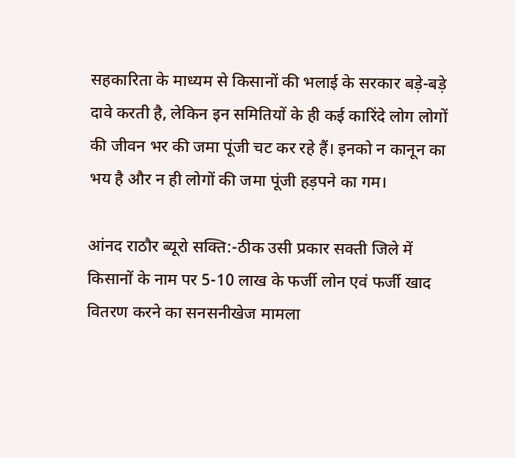सहकारिता के माध्यम से किसानों की भलाई के सरकार बड़े-बड़े दावे करती है, लेकिन इन समितियों के ही कई कारिंदे लोग लोगों की जीवन भर की जमा पूंजी चट कर रहे हैं। इनको न कानून का भय है और न ही लोगों की जमा पूंजी हड़पने का गम।

आंनद राठौर ब्यूरो सक्ति:-ठीक उसी प्रकार सक्ती जिले में किसानों के नाम पर 5-10 लाख के फर्जी लोन एवं फर्जी खाद वितरण करने का सनसनीखेज मामला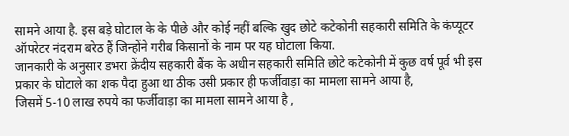सामने आया है. इस बड़े घोटाल के के पीछे और कोई नहीं बल्कि खुद छोटे कटेकोनी सहकारी समिति के कंप्यूटर ऑपरेटर नंदराम बरेठ हैं जिन्होंने गरीब किसानों के नाम पर यह घोटाला किया.
जानकारी के अनुसार डभरा क्रेंदीय सहकारी बैंक के अधीन सहकारी समिति छोटे कटेकोनी में कुछ वर्ष पूर्व भी इस प्रकार के घोटाले का शक पैदा हुआ था ठीक उसी प्रकार ही फर्जीवाड़ा का मामला सामने आया है,
जिसमें 5-10 लाख रुपये का फर्जीवाड़ा का मामला सामने आया है ,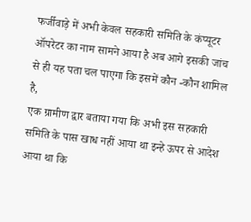फर्जीवाड़े में अभी केवल सहकारी समिति के कंप्यूटर ऑपरेटर का नाम सामने आया है अब आगे इसकी जांच से ही यह पता चल पाएगा कि इसमें कौन -कौन शामिल है,
एक ग्रामीण द्वार बताया गया कि अभी इस सहकारी समिति के पास खाध नहीं आया था इन्हे ऊपर से आदेश आया था कि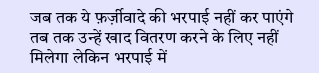जब तक ये फ़र्ज़ीवादे की भरपाई नहीं कर पाएंगे तब तक उन्हें खाद वितरण करने के लिए नहीं मिलेगा लेकिन भरपाई में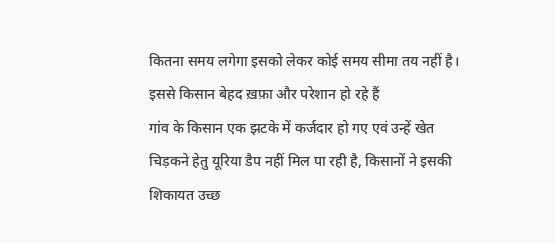कितना समय लगेगा इसको लेकर कोई समय सीमा तय नहीं है। इससे किसान बेहद ख़फ़ा और परेशान हो रहे हैं
गांव के किसान एक झटके में कर्जदार हो गए एवं उन्हें खेत चिड़कने हेतु यूरिया डैप नहीं मिल पा रही है, किसानों ने इसकी शिकायत उच्छ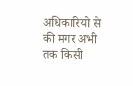अधिकारियो से की मगर अभी तक किसी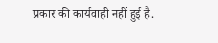प्रकार की कार्यवाही नहीं हुई है.